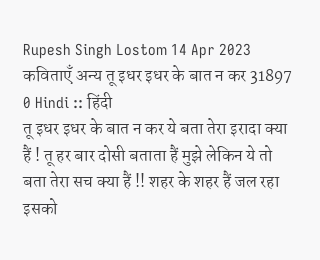Rupesh Singh Lostom 14 Apr 2023 कविताएँ अन्य तू इधर इधर के बात न कर 31897 0 Hindi :: हिंदी
तू इधर इधर के बात न कर ये बता तेरा इरादा क्या हैं ! तू हर बार दोसी बताता हैं मुझे लेकिन ये तो बता तेरा सच क्या हैं !! शहर के शहर हैं जल रहा इसको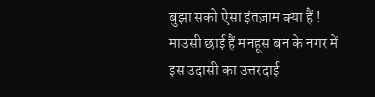बुझा सको ऐसा इंतज़ाम क्या हैं ! माउसी छाई हैं मनहूस बन के नगर में इस उदासी का उत्तरदाई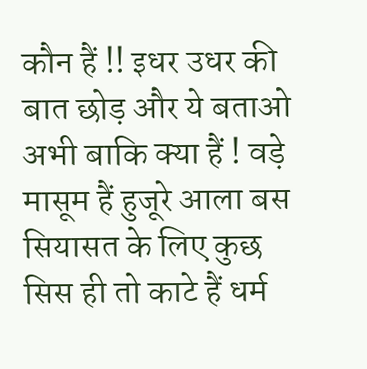कौन हैं !! इधर उधर की बात छोड़ और ये बताओ अभी बाकि क्या हैं ! वड़े मासूम हैं हुजूरे आला बस सियासत के लिए कुछ सिस ही तो काटे हैं धर्म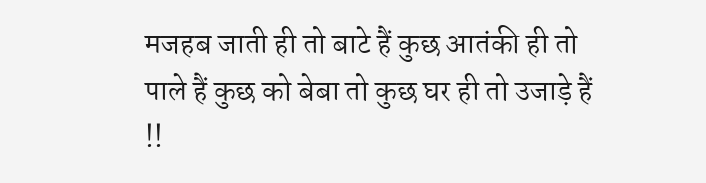मजहब जाती ही तो बाटे हैं कुछ आतंकी ही तो पाले हैं कुछ को बेबा तो कुछ घर ही तो उजाड़े हैं !!